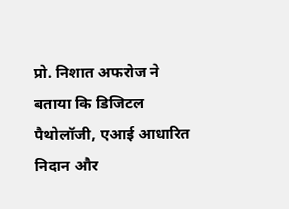प्रो. निशात अफरोज ने बताया कि डिजिटल पैथोलॉजी, एआई आधारित निदान और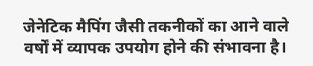जेनेटिक मैपिंग जैसी तकनीकों का आने वाले वर्षों में व्यापक उपयोग होने की संभावना है।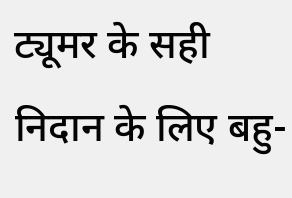ट्यूमर के सही निदान के लिए बहु-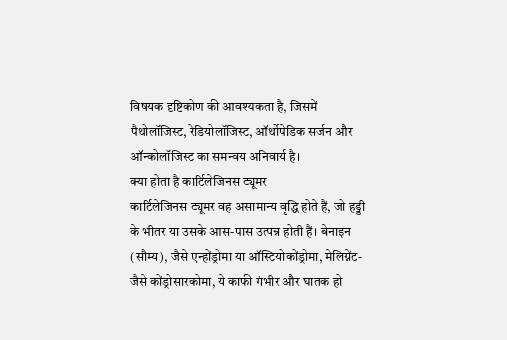विषयक दृष्टिकोण की आवश्यकता है, जिसमें पैथोलॉजिस्ट, रेडियोलॉजिस्ट, ऑर्थोपेडिक सर्जन और ऑन्कोलॉजिस्ट का समन्वय अनिवार्य है।
क्या होता है कार्टिलेजिनस ट्यूमर
कार्टिलेजिनस ट्यूमर वह असामान्य वृद्धि होते हैं, जो हड्डी के भीतर या उसके आस-पास उत्पन्न होती हैं। बेनाइन (सौम्य), जैसे एन्होंड्रोमा या ऑस्टियोकोंड्रोमा, मेलिग्नेंट-जैसे कोंड्रोसारकोमा, ये काफी गंभीर और घातक हो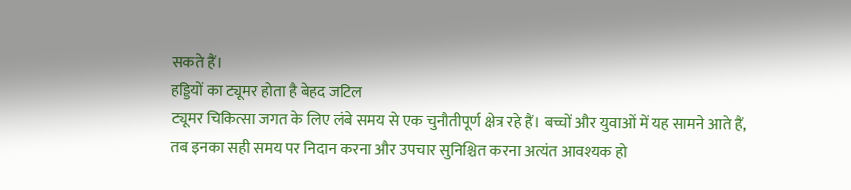सकते हैं।
हड्डियों का ट्यूमर होता है बेहद जटिल
ट्यूमर चिकित्सा जगत के लिए लंबे समय से एक चुनौतीपूर्ण क्षेत्र रहे हैं। बच्चों और युवाओं में यह सामने आते हैं, तब इनका सही समय पर निदान करना और उपचार सुनिश्चित करना अत्यंत आवश्यक हो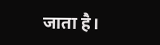जाता है।